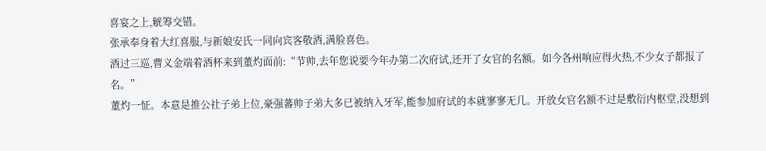喜宴之上,觥筹交错。
张承奉身着大红喜服,与新娘安氏一同向宾客敬酒,满脸喜色。
酒过三巡,曹义金端着酒杯来到董灼面前:“节帅,去年您说要今年办第二次府试,还开了女官的名额。如今各州响应得火热,不少女子都报了名。”
董灼一怔。本意是推公社子弟上位,豪强蕃帅子弟大多已被纳入牙军,能参加府试的本就寥寥无几。开放女官名额不过是敷衍内枢堂,没想到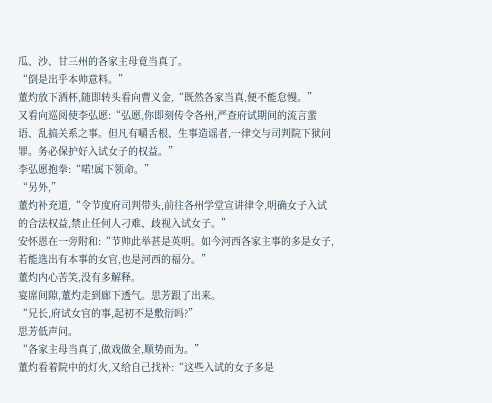瓜、沙、甘三州的各家主母竟当真了。
“倒是出乎本帅意料。”
董灼放下酒杯,随即转头看向曹义金,“既然各家当真,便不能怠慢。”
又看向巡阅使李弘愿:“弘愿,你即刻传令各州,严查府试期间的流言蜚语、乱搞关系之事。但凡有嚼舌根、生事造谣者,一律交与司判院下狱问罪。务必保护好入试女子的权益。”
李弘愿抱拳:“喏!属下领命。”
“另外,”
董灼补充道,“令节度府司判带头,前往各州学堂宣讲律令,明确女子入试的合法权益,禁止任何人刁难、歧视入试女子。”
安怀恩在一旁附和:“节帅此举甚是英明。如今河西各家主事的多是女子,若能选出有本事的女官,也是河西的福分。”
董灼内心苦笑,没有多解释。
宴席间隙,董灼走到廊下透气。思芳跟了出来。
“兄长,府试女官的事,起初不是敷衍吗?”
思芳低声问。
“各家主母当真了,做戏做全,顺势而为。”
董灼看着院中的灯火,又给自己找补:“这些入试的女子多是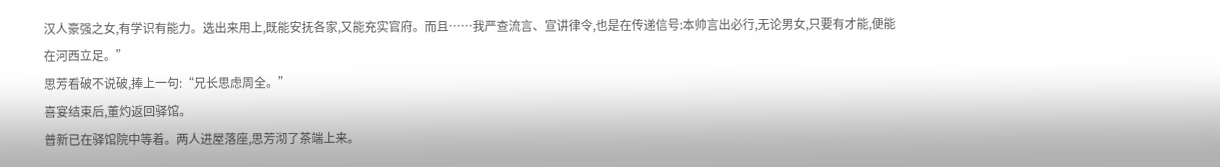汉人豪强之女,有学识有能力。选出来用上,既能安抚各家,又能充实官府。而且……我严查流言、宣讲律令,也是在传递信号:本帅言出必行,无论男女,只要有才能,便能在河西立足。”
思芳看破不说破,捧上一句:“兄长思虑周全。”
喜宴结束后,董灼返回驿馆。
普新已在驿馆院中等着。两人进屋落座,思芳沏了茶端上来。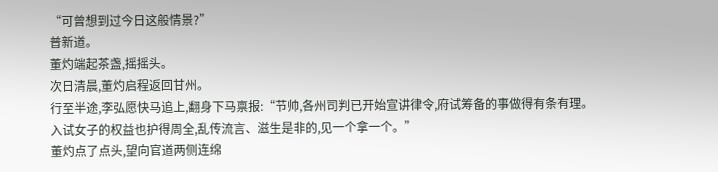“可曾想到过今日这般情景?”
普新道。
董灼端起茶盏,摇摇头。
次日清晨,董灼启程返回甘州。
行至半途,李弘愿快马追上,翻身下马禀报:“节帅,各州司判已开始宣讲律令,府试筹备的事做得有条有理。入试女子的权益也护得周全,乱传流言、滋生是非的,见一个拿一个。”
董灼点了点头,望向官道两侧连绵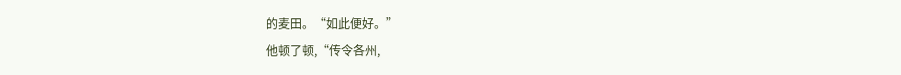的麦田。“如此便好。”
他顿了顿,“传令各州,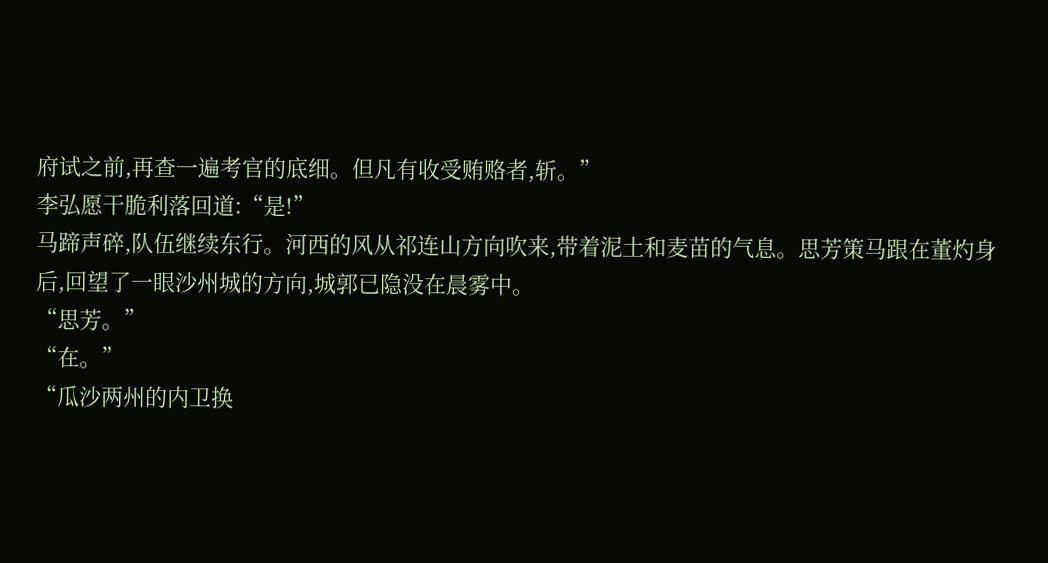府试之前,再查一遍考官的底细。但凡有收受贿赂者,斩。”
李弘愿干脆利落回道:“是!”
马蹄声碎,队伍继续东行。河西的风从祁连山方向吹来,带着泥土和麦苗的气息。思芳策马跟在董灼身后,回望了一眼沙州城的方向,城郭已隐没在晨雾中。
“思芳。”
“在。”
“瓜沙两州的内卫换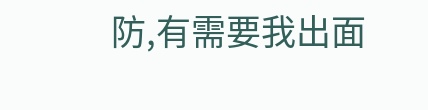防,有需要我出面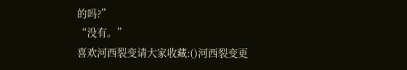的吗?”
“没有。”
喜欢河西裂变请大家收藏:()河西裂变更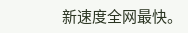新速度全网最快。